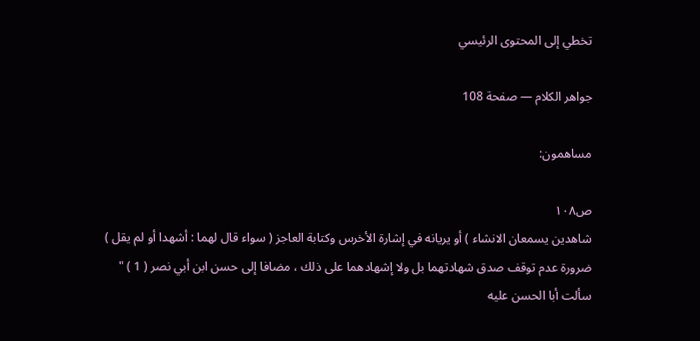تخطي إلى المحتوى الرئيسي

جواهر الكلام — صفحة 108

مساهمون:

ص١٠٨
شاهدين يسمعان الانشاء ) أو يريانه في إشارة الأخرس وكتابة العاجز ( سواء قال لهما : أشهدا أو لم يقل ) ضرورة عدم توقف صدق شهادتهما بل ولا إشهادهما على ذلك ، مضافا إلى حسن ابن أبي نصر ( 1 ) " سألت أبا الحسن عليه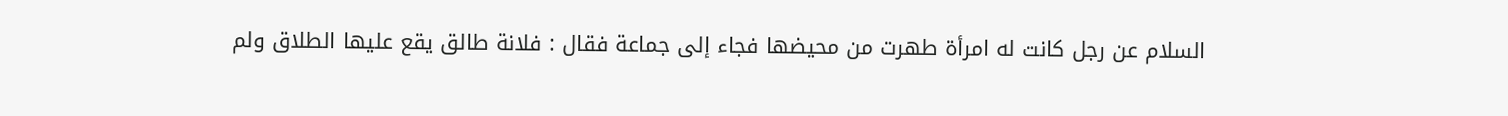السلام عن رجل كانت له امرأة طهرت من محيضها فجاء إلى جماعة فقال : فلانة طالق يقع عليها الطلاق ولم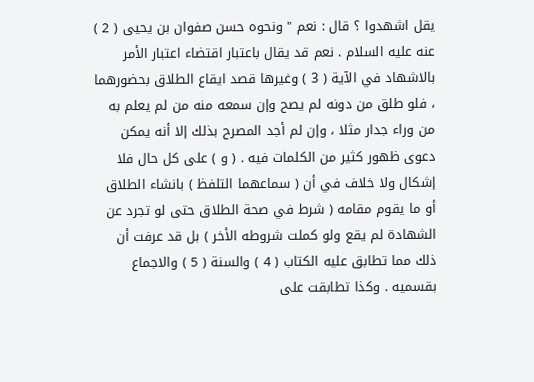يقل اشهدوا ؟ قال : نعم " ونحوه حسن صفوان بن يحيى ( 2 ) عنه عليه السلام . نعم قد يقال باعتبار اقتضاء اعتبار الأمر بالاشهاد في الآية ( 3 ) وغيرها قصد ايقاع الطلاق بحضورهما ، فلو طلق من دونه لم يصح وإن سمعه منه من لم يعلم به من وراء جدار مثلا ، وإن لم أجد المصرح بذلك إلا أنه يمكن دعوى ظهور كثير من الكلمات فيه . ( و ) على كل حال فلا إشكال ولا خلاف في أن ( سماعهما التلفظ ) بانشاء الطلاق أو ما يقوم مقامه ( شرط في صحة الطلاق حتى لو تجرد عن الشهادة لم يقع ولو كملت شروطه الأخر ) بل قد عرفت أن ذلك مما تطابق عليه الكتاب ( 4 ) والسنة ( 5 ) والاجماع بقسميه . وكذا تطابقت على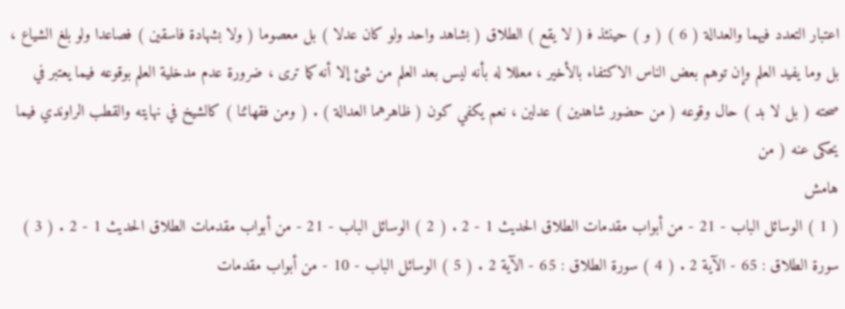اعتبار التعدد فيهما والعدالة ( 6 ) ( و ) حينئذ ف‍ ( لا يقع ) الطلاق ( بشاهد واحد ولو كان عدلا ) بل معصوما ( ولا بشهادة فاسقين ) فصاعدا ولو بلغ الشياع ، بل وما يفيد العلم وإن توهم بعض الناس الاكتفاء بالأخير ، معللا له بأنه ليس بعد العلم من شئ إلا أنه كما ترى ، ضرورة عدم مدخلية العلم بوقوعه فيما يعتبر في صحته ( بل لا بد ) حال وقوعه ( من حضور شاهدين ) عدلين ، نعم يكفي كون ( ظاهرهما العدالة ) . ( ومن فقهائنا ) كالشيخ في نهايته والقطب الراوندي فيما يحكى عنه ( من
هامش
( 1 ) الوسائل الباب - 21 - من أبواب مقدمات الطلاق الحديث 1 - 2 . ( 2 ) الوسائل الباب - 21 - من أبواب مقدمات الطلاق الحديث 1 - 2 . ( 3 ) سورة الطلاق : 65 - الآية 2 . ( 4 ) سورة الطلاق : 65 - الآية 2 . ( 5 ) الوسائل الباب - 10 - من أبواب مقدمات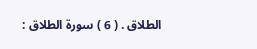الطلاق . ( 6 ) سورة الطلاق :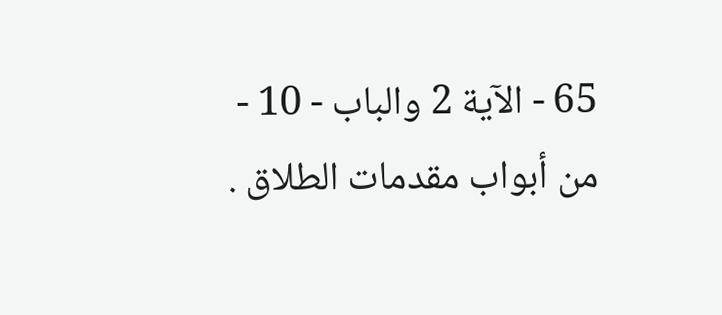65 - الآية 2 والباب - 10 - من أبواب مقدمات الطلاق .